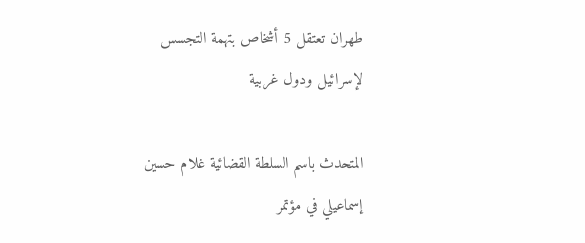طهران تعتقل 5 أشخاص بتهمة التجسس لإسرائيل ودول غربية

المتحدث باسم السلطة القضائية غلام حسين إسماعيلي في مؤتمر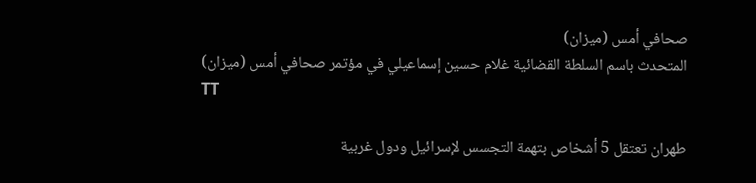صحافي أمس (ميزان)
المتحدث باسم السلطة القضائية غلام حسين إسماعيلي في مؤتمر صحافي أمس (ميزان)
TT

طهران تعتقل 5 أشخاص بتهمة التجسس لإسرائيل ودول غربية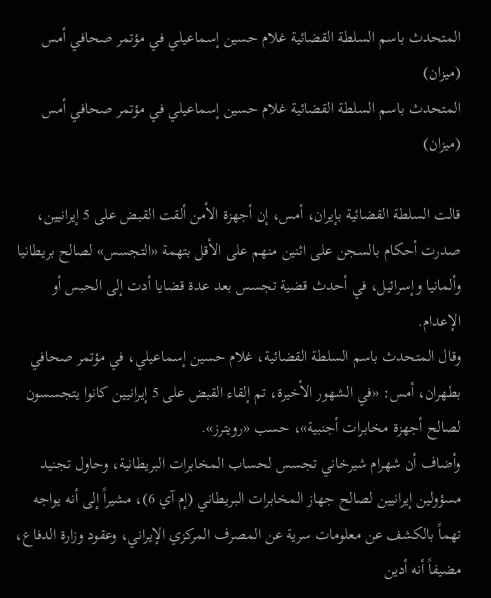المتحدث باسم السلطة القضائية غلام حسين إسماعيلي في مؤتمر صحافي أمس (ميزان)
المتحدث باسم السلطة القضائية غلام حسين إسماعيلي في مؤتمر صحافي أمس (ميزان)

قالت السلطة القضائية بإيران، أمس، إن أجهزة الأمن ألقت القبض على 5 إيرانيين، صدرت أحكام بالسجن على اثنين منهم على الأقل بتهمة «التجسس» لصالح بريطانيا وألمانيا وإسرائيل، في أحدث قضية تجسس بعد عدة قضايا أدت إلى الحبس أو الإعدام.
وقال المتحدث باسم السلطة القضائية، غلام حسين إسماعيلي، في مؤتمر صحافي بطهران، أمس: «في الشهور الأخيرة، تم إلقاء القبض على 5 إيرانيين كانوا يتجسسون لصالح أجهزة مخابرات أجنبية»، حسب «رويترز».
وأضاف أن شهرام شيرخاني تجسس لحساب المخابرات البريطانية، وحاول تجنيد مسؤولين إيرانيين لصالح جهاز المخابرات البريطاني (إم آي 6)، مشيراً إلى أنه يواجه تهماً بالكشف عن معلومات سرية عن المصرف المركزي الإيراني، وعقود وزارة الدفاع، مضيفاً أنه أدين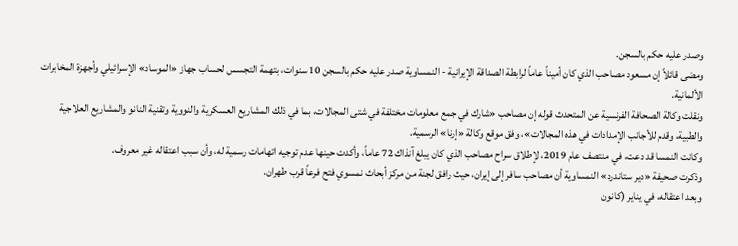وصدر عليه حكم بالسجن.
ومضى قائلاً إن مسعود مصاحب الذي كان أميناً عاماً لرابطة الصداقة الإيرانية - النمساوية صدر عليه حكم بالسجن 10 سنوات، بتهمة التجسس لحساب جهاز «الموساد» الإسرائيلي وأجهزة المخابرات الألمانية.
ونقلت وكالة الصحافة الفرنسية عن المتحدث قوله إن مصاحب «شارك في جمع معلومات مختلفة في شتى المجالات، بما في ذلك المشاريع العسكرية والنووية وتقنية النانو والمشاريع العلاجية والطبية، وقدم للأجانب الإمدادات في هذه المجالات»، وفق موقع وكالة «إرنا» الرسمية.
وكانت النمسا قد دعت، في منتصف عام 2019، لإطلاق سراح مصاحب الذي كان يبلغ آنذاك 72 عاماً، وأكدت حينها عدم توجيه اتهامات رسمية له، وأن سبب اعتقاله غير معروف.
وذكرت صحيفة «دير ستاندرد» النمساوية أن مصاحب سافر إلى إيران، حيث رافق لجنة من مركز أبحاث نمسوي فتح فرعاً قرب طهران.
وبعد اعتقاله، في يناير (كانون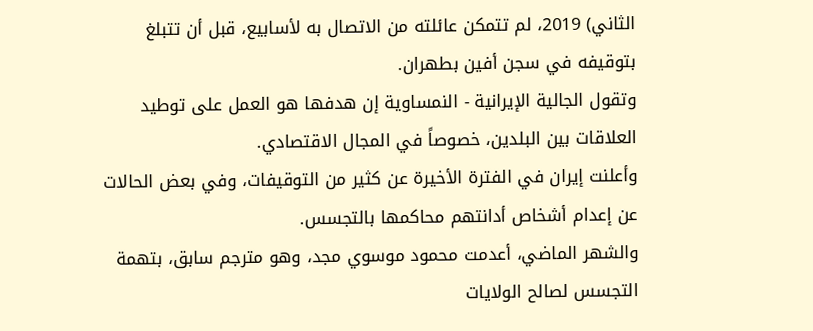الثاني) 2019، لم تتمكن عائلته من الاتصال به لأسابيع، قبل أن تتبلغ بتوقيفه في سجن أفين بطهران.
وتقول الجالية الإيرانية - النمساوية إن هدفها هو العمل على توطيد العلاقات بين البلدين، خصوصاً في المجال الاقتصادي.
وأعلنت إيران في الفترة الأخيرة عن كثير من التوقيفات، وفي بعض الحالات عن إعدام أشخاص أدانتهم محاكمها بالتجسس.
والشهر الماضي، أعدمت محمود موسوي مجد، وهو مترجم سابق، بتهمة التجسس لصالح الولايات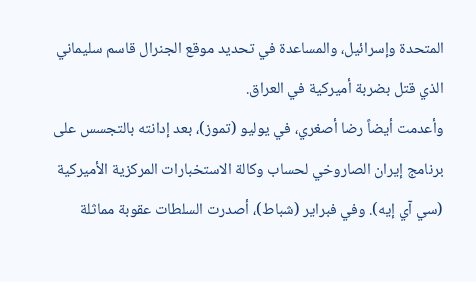المتحدة وإسرائيل، والمساعدة في تحديد موقع الجنرال قاسم سليماني الذي قتل بضربة أميركية في العراق.
وأعدمت أيضاً رضا أصغري، في يوليو (تموز)، بعد إدانته بالتجسس على برنامج إيران الصاروخي لحساب وكالة الاستخبارات المركزية الأميركية (سي آي إيه). وفي فبراير (شباط)، أصدرت السلطات عقوبة مماثلة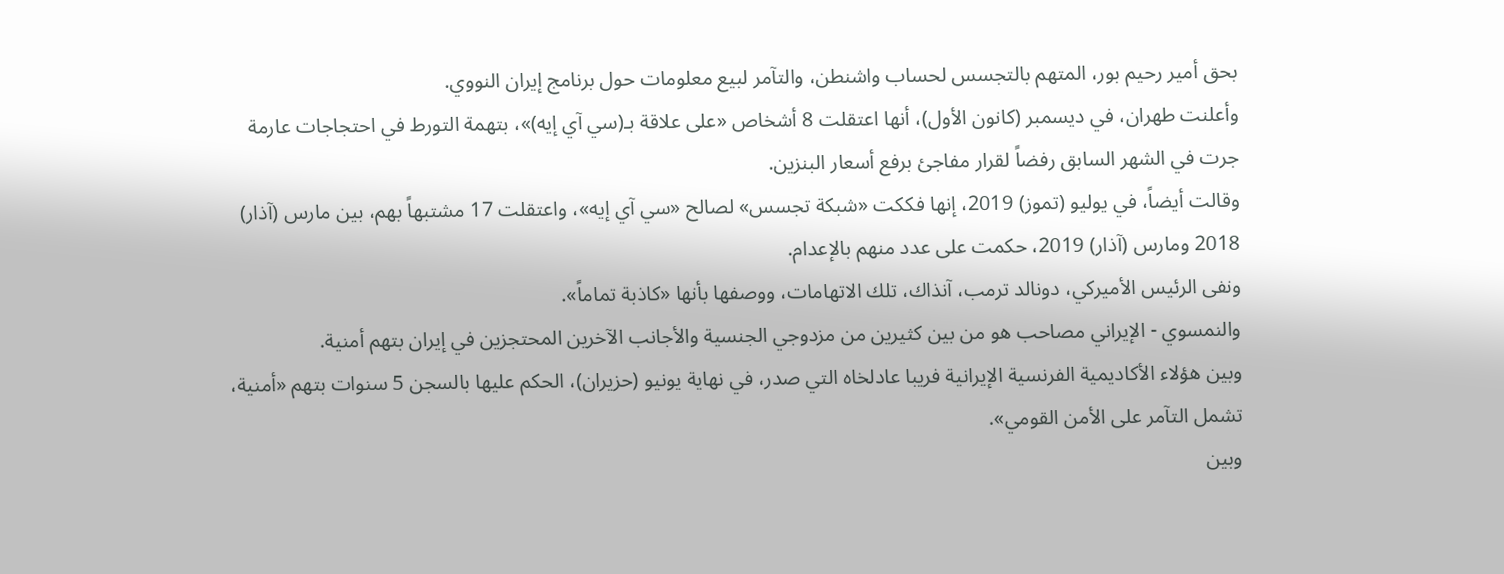بحق أمير رحيم بور، المتهم بالتجسس لحساب واشنطن، والتآمر لبيع معلومات حول برنامج إيران النووي.
وأعلنت طهران، في ديسمبر (كانون الأول)، أنها اعتقلت 8 أشخاص «على علاقة بـ(سي آي إيه)»، بتهمة التورط في احتجاجات عارمة جرت في الشهر السابق رفضاً لقرار مفاجئ برفع أسعار البنزين.
وقالت أيضاً، في يوليو (تموز) 2019، إنها فككت «شبكة تجسس» لصالح «سي آي إيه»، واعتقلت 17 مشتبهاً بهم، بين مارس (آذار) 2018 ومارس (آذار) 2019، حكمت على عدد منهم بالإعدام.
ونفى الرئيس الأميركي، دونالد ترمب، آنذاك، تلك الاتهامات، ووصفها بأنها «كاذبة تماماً».
والنمسوي - الإيراني مصاحب هو من بين كثيرين من مزدوجي الجنسية والأجانب الآخرين المحتجزين في إيران بتهم أمنية.
وبين هؤلاء الأكاديمية الفرنسية الإيرانية فريبا عادلخاه التي صدر، في نهاية يونيو (حزيران)، الحكم عليها بالسجن 5 سنوات بتهم «أمنية، تشمل التآمر على الأمن القومي».
وبين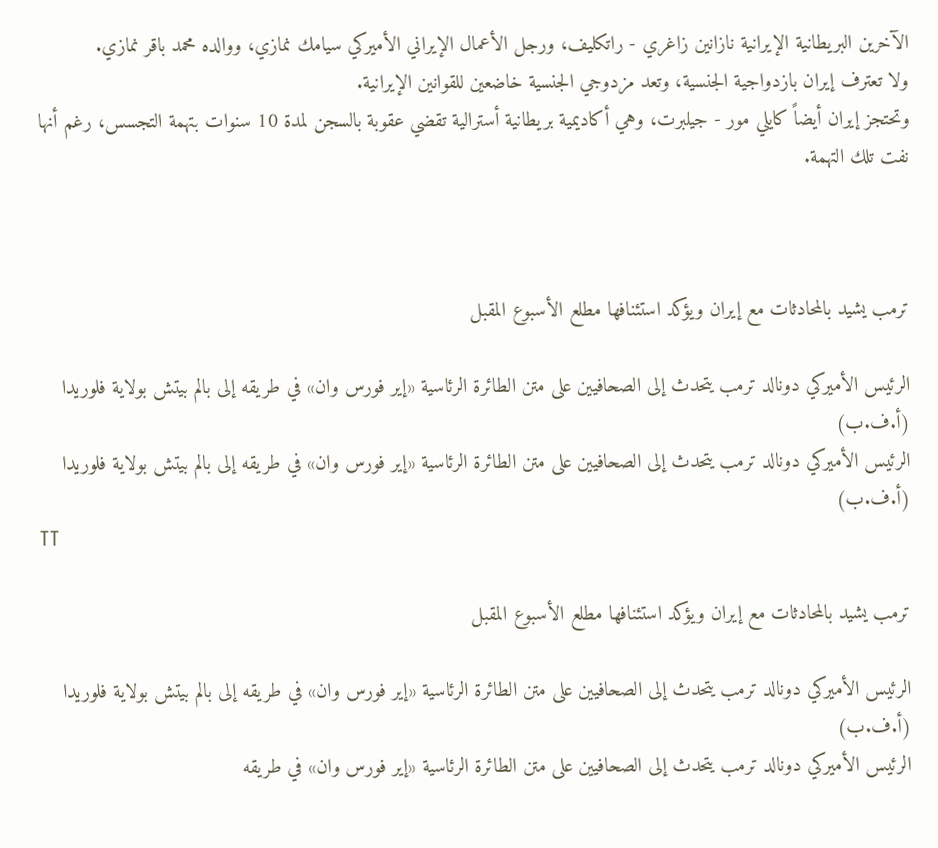الآخرين البريطانية الإيرانية نازانين زاغري - راتكليف، ورجل الأعمال الإيراني الأميركي سيامك نمازي، ووالده محمد باقر نمازي.
ولا تعترف إيران بازدواجية الجنسية، وتعد مزدوجي الجنسية خاضعين للقوانين الإيرانية.
وتحتجز إيران أيضاً كايلي مور - جيلبرت، وهي أكاديمية بريطانية أسترالية تقضي عقوبة بالسجن لمدة 10 سنوات بتهمة التجسس، رغم أنها نفت تلك التهمة.



ترمب يشيد بالمحادثات مع إيران ويؤكد استئنافها مطلع الأسبوع المقبل

الرئيس الأميركي دونالد ترمب يتحدث إلى الصحافيين على متن الطائرة الرئاسية «إير فورس وان» في طريقه إلى بالم بيتش بولاية فلوريدا (أ.ف.ب)
الرئيس الأميركي دونالد ترمب يتحدث إلى الصحافيين على متن الطائرة الرئاسية «إير فورس وان» في طريقه إلى بالم بيتش بولاية فلوريدا (أ.ف.ب)
TT

ترمب يشيد بالمحادثات مع إيران ويؤكد استئنافها مطلع الأسبوع المقبل

الرئيس الأميركي دونالد ترمب يتحدث إلى الصحافيين على متن الطائرة الرئاسية «إير فورس وان» في طريقه إلى بالم بيتش بولاية فلوريدا (أ.ف.ب)
الرئيس الأميركي دونالد ترمب يتحدث إلى الصحافيين على متن الطائرة الرئاسية «إير فورس وان» في طريقه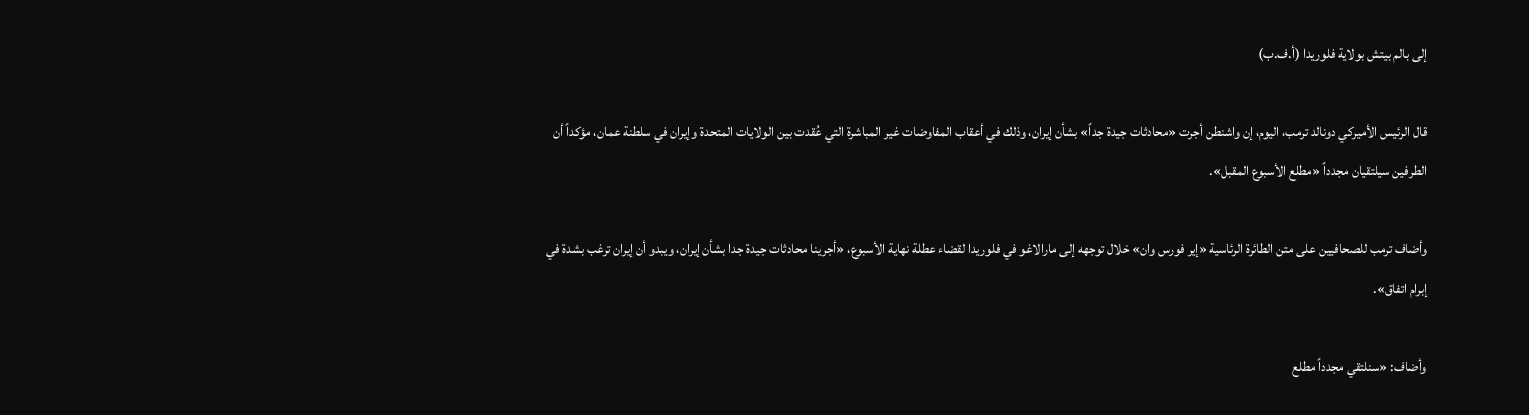إلى بالم بيتش بولاية فلوريدا (أ.ف.ب)

قال الرئيس الأميركي دونالد ترمب، اليوم، إن واشنطن أجرت «محادثات جيدة جداً» بشأن إيران، وذلك في أعقاب المفاوضات غير المباشرة التي عُقدت بين الولايات المتحدة وإيران في سلطنة عمان، مؤكداً أن الطرفين سيلتقيان مجدداً «مطلع الأسبوع المقبل».

وأضاف ترمب للصحافيين على متن الطائرة الرئاسية «إير فورس وان» خلال توجهه إلى مارالاغو في فلوريدا لقضاء عطلة نهاية الأسبوع، «أجرينا محادثات جيدة جدا بشأن إيران، ويبدو أن إيران ترغب بشدة في إبرام اتفاق».

وأضاف: «سنلتقي مجدداً مطلع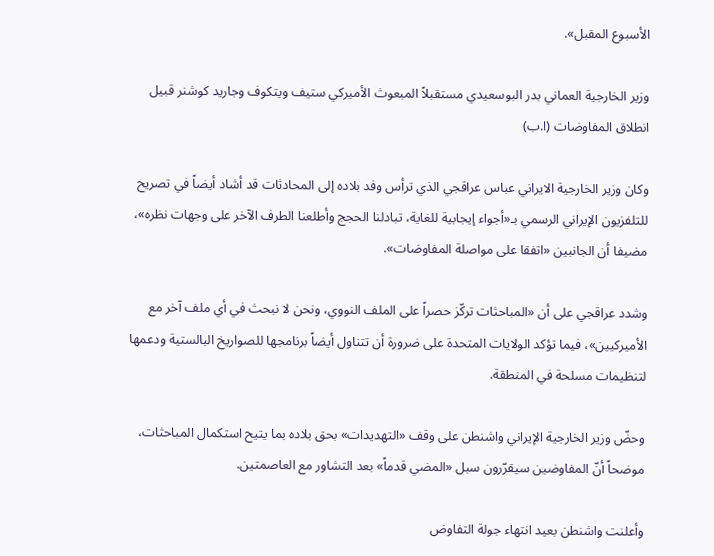الأسبوع المقبل».

وزير الخارجية العماني بدر البوسعيدي مستقبلاً المبعوث الأميركي ستيف ويتكوف وجاريد كوشنر قبيل انطلاق المفاوضات (ا.ب)

وكان وزير الخارجية الايراني عباس عراقجي الذي ترأس وفد بلاده إلى المحادثات قد أشاد أيضاً في تصريح للتلفزيون الإيراني الرسمي بـ«أجواء إيجابية للغاية، تبادلنا الحجج وأطلعنا الطرف الآخر على وجهات نظره»، مضيفا أن الجانبين «اتفقا على مواصلة المفاوضات».

وشدد عراقجي على أن «المباحثات تركّز حصراً على الملف النووي، ونحن لا نبحث في أي ملف آخر مع الأميركيين»، فيما تؤكد الولايات المتحدة على ضرورة أن تتناول أيضاً برنامجها للصواريخ البالستية ودعمها لتنظيمات مسلحة في المنطقة.

وحضّ وزير الخارجية الإيراني واشنطن على وقف «التهديدات» بحق بلاده بما يتيح استكمال المباحثات، موضحاً أنّ المفاوضين سيقرّرون سبل «المضي قدماً» بعد التشاور مع العاصمتين.

وأعلنت واشنطن بعيد انتهاء جولة التفاوض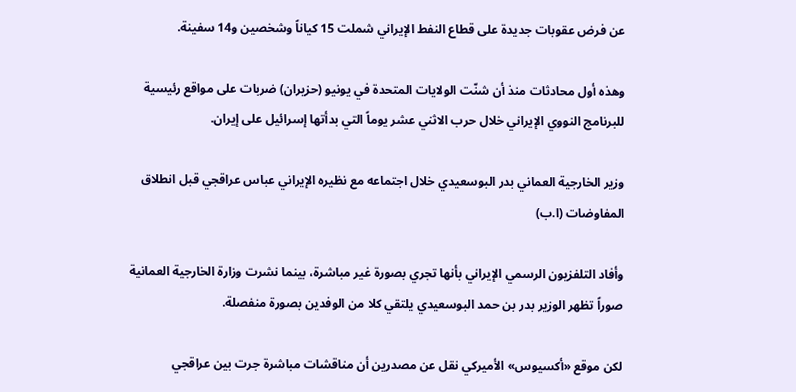عن فرض عقوبات جديدة على قطاع النفط الإيراني شملت 15 كياناً وشخصين و14 سفينة.

وهذه أول محادثات منذ أن شنّت الولايات المتحدة في يونيو (حزيران) ضربات على مواقع رئيسية للبرنامج النووي الإيراني خلال حرب الاثني عشر يوماً التي بدأتها إسرائيل على إيران.

وزير الخارجية العماني بدر البوسعيدي خلال اجتماعه مع نظيره الإيراني عباس عراقجي قبل انطلاق المفاوضات (ا.ب)

وأفاد التلفزيون الرسمي الإيراني بأنها تجري بصورة غير مباشرة، بينما نشرت وزارة الخارجية العمانية صوراً تظهر الوزير بدر بن حمد البوسعيدي يلتقي كلا من الوفدين بصورة منفصلة.

لكن موقع «أكسيوس» الأميركي نقل عن مصدرين أن مناقشات مباشرة جرت بين عراقجي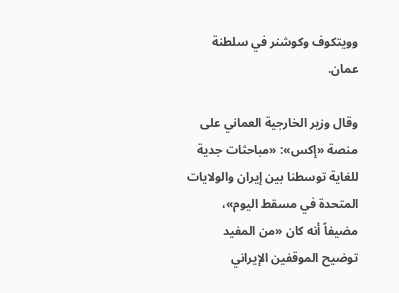وويتكوف وكوشنر في سلطنة عمان.

وقال وزير الخارجية العماني على منصة «إكس»: «مباحثات جدية للغاية توسطنا بين إيران والولايات المتحدة في مسقط اليوم»، مضيفاً أنه كان «من المفيد توضيح الموقفين الإيراني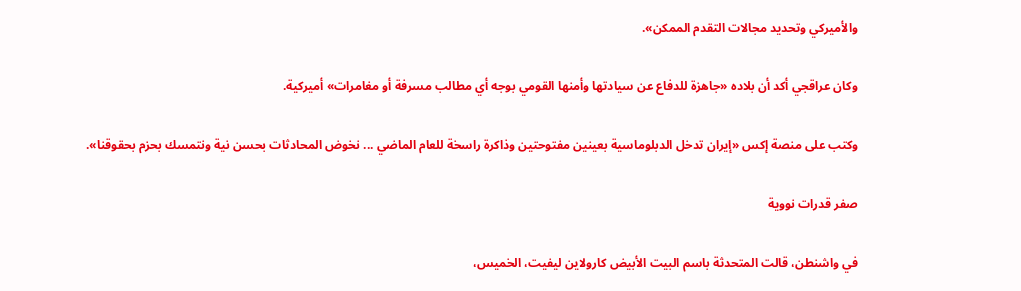والأميركي وتحديد مجالات التقدم الممكن».

وكان عراقجي أكد أن بلاده «جاهزة للدفاع عن سيادتها وأمنها القومي بوجه أي مطالب مسرفة أو مغامرات» أميركية.

وكتب على منصة إكس «إيران تدخل الدبلوماسية بعينين مفتوحتين وذاكرة راسخة للعام الماضي ... نخوض المحادثات بحسن نية ونتمسك بحزم بحقوقنا».

صفر قدرات نووية

في واشنطن، قالت المتحدثة باسم البيت الأبيض كارولاين ليفيت، الخميس،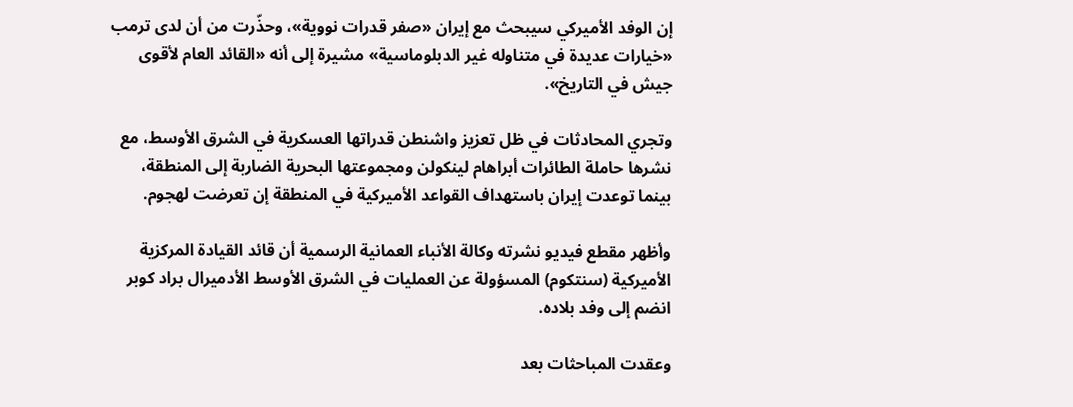إن الوفد الأميركي سيبحث مع إيران «صفر قدرات نووية»، وحذّرت من أن لدى ترمب «خيارات عديدة في متناوله غير الدبلوماسية» مشيرة إلى أنه «القائد العام لأقوى جيش في التاريخ».

وتجري المحادثات في ظل تعزيز واشنطن قدراتها العسكرية في الشرق الأوسط، مع نشرها حاملة الطائرات أبراهام لينكولن ومجموعتها البحرية الضاربة إلى المنطقة، بينما توعدت إيران باستهداف القواعد الأميركية في المنطقة إن تعرضت لهجوم.

وأظهر مقطع فيديو نشرته وكالة الأنباء العمانية الرسمية أن قائد القيادة المركزية الأميركية (سنتكوم) المسؤولة عن العمليات في الشرق الأوسط الأدميرال براد كوبر انضم إلى وفد بلاده.

وعقدت المباحثات بعد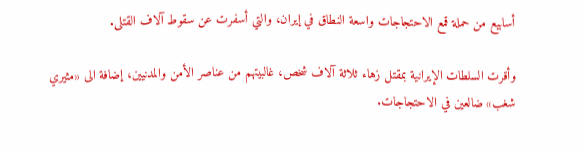أسابيع من حملة قمع الاحتجاجات واسعة النطاق في إيران، والتي أسفرت عن سقوط آلاف القتلى.

وأقرت السلطات الإيرانية بمقتل زهاء ثلاثة آلاف شخص، غالبيتهم من عناصر الأمن والمدنيين، إضافة الى «مثيري شغب» ضالعين في الاحتجاجات.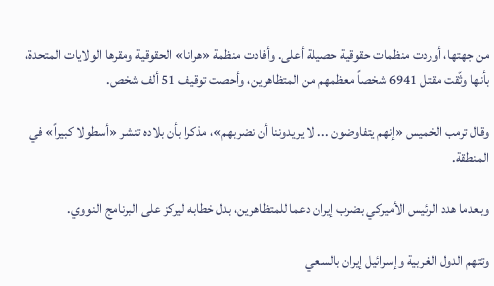من جهتها، أوردت منظمات حقوقية حصيلة أعلى. وأفادت منظمة «هرانا» الحقوقية ومقرها الولايات المتحدة، بأنها وثّقت مقتل 6941 شخصاً معظمهم من المتظاهرين، وأحصت توقيف 51 ألف شخص.

وقال ترمب الخميس «إنهم يتفاوضون ... لا يريدوننا أن نضربهم»، مذكرا بأن بلاده تنشر «أسطولا كبيراً» في المنطقة.

وبعدما هدد الرئيس الأميركي بضرب إيران دعما للمتظاهرين، بدل خطابه ليركز على البرنامج النووي.

وتتهم الدول الغربية وإسرائيل إيران بالسعي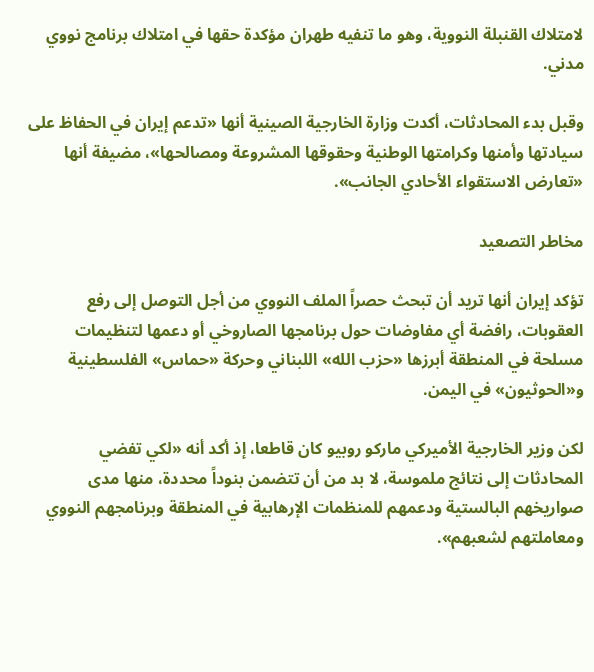لامتلاك القنبلة النووية، وهو ما تنفيه طهران مؤكدة حقها في امتلاك برنامج نووي مدني.

وقبل بدء المحادثات، أكدت وزارة الخارجية الصينية أنها «تدعم إيران في الحفاظ على سيادتها وأمنها وكرامتها الوطنية وحقوقها المشروعة ومصالحها»، مضيفة أنها «تعارض الاستقواء الأحادي الجانب».

مخاطر التصعيد

تؤكد إيران أنها تريد أن تبحث حصراً الملف النووي من أجل التوصل إلى رفع العقوبات، رافضة أي مفاوضات حول برنامجها الصاروخي أو دعمها لتنظيمات مسلحة في المنطقة أبرزها «حزب الله» اللبناني وحركة «حماس» الفلسطينية و«الحوثيون» في اليمن.

لكن وزير الخارجية الأميركي ماركو روبيو كان قاطعا، إذ أكد أنه «لكي تفضي المحادثات إلى نتائج ملموسة، لا بد من أن تتضمن بنوداً محددة، منها مدى صواريخهم البالستية ودعمهم للمنظمات الإرهابية في المنطقة وبرنامجهم النووي ومعاملتهم لشعبهم».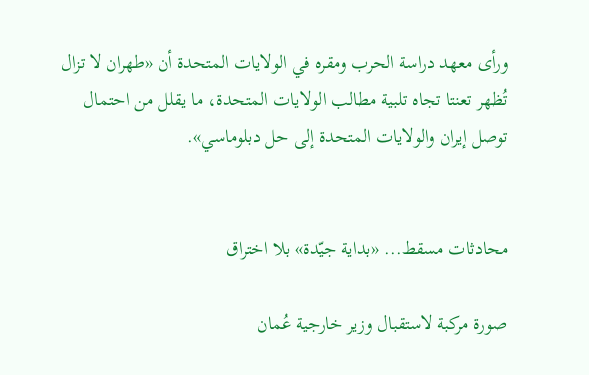ورأى معهد دراسة الحرب ومقره في الولايات المتحدة أن «طهران لا تزال تُظهر تعنتا تجاه تلبية مطالب الولايات المتحدة، ما يقلل من احتمال توصل إيران والولايات المتحدة إلى حل دبلوماسي».


محادثات مسقط... «بداية جيّدة» بلا اختراق

صورة مركبة لاستقبال وزير خارجية عُمان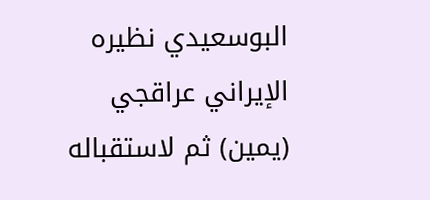البوسعيدي نظيره الإيراني عراقجي (يمين) ثم لاستقباله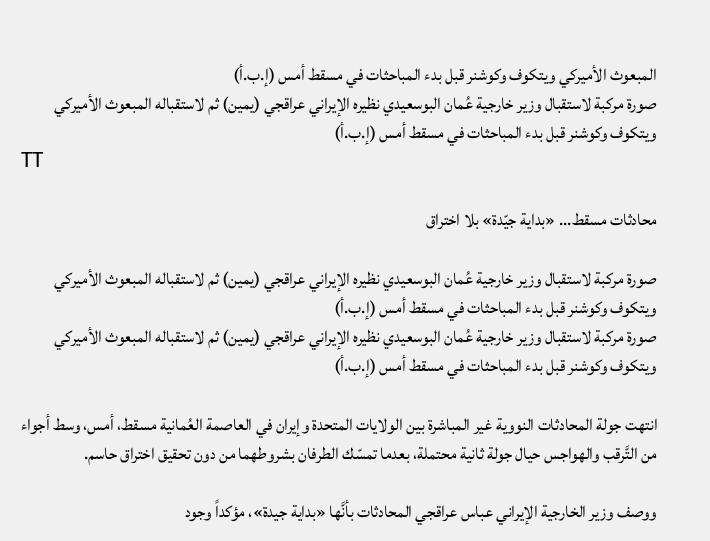المبعوث الأميركي ويتكوف وكوشنر قبل بدء المباحثات في مسقط أمس (إ.ب.أ)
صورة مركبة لاستقبال وزير خارجية عُمان البوسعيدي نظيره الإيراني عراقجي (يمين) ثم لاستقباله المبعوث الأميركي ويتكوف وكوشنر قبل بدء المباحثات في مسقط أمس (إ.ب.أ)
TT

محادثات مسقط... «بداية جيّدة» بلا اختراق

صورة مركبة لاستقبال وزير خارجية عُمان البوسعيدي نظيره الإيراني عراقجي (يمين) ثم لاستقباله المبعوث الأميركي ويتكوف وكوشنر قبل بدء المباحثات في مسقط أمس (إ.ب.أ)
صورة مركبة لاستقبال وزير خارجية عُمان البوسعيدي نظيره الإيراني عراقجي (يمين) ثم لاستقباله المبعوث الأميركي ويتكوف وكوشنر قبل بدء المباحثات في مسقط أمس (إ.ب.أ)

انتهت جولة المحادثات النووية غير المباشرة بين الولايات المتحدة وإيران في العاصمة العُمانية مسقط، أمس، وسط أجواء من التَّرقب والهواجس حيال جولة ثانية محتملة، بعدما تمسّك الطرفان بشروطهما من دون تحقيق اختراق حاسم.

ووصف وزير الخارجية الإيراني عباس عراقجي المحادثات بأنَّها «بداية جيدة»، مؤكداً وجود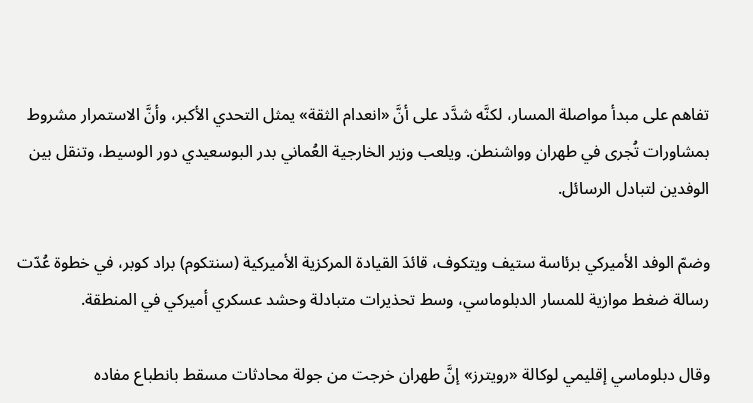تفاهم على مبدأ مواصلة المسار، لكنَّه شدَّد على أنَّ «انعدام الثقة» يمثل التحدي الأكبر، وأنَّ الاستمرار مشروط بمشاورات تُجرى في طهران وواشنطن. ويلعب وزير الخارجية العُماني بدر البوسعيدي دور الوسيط، وتنقل بين الوفدين لتبادل الرسائل.

وضمّ الوفد الأميركي برئاسة ستيف ويتكوف، قائدَ القيادة المركزية الأميركية (سنتكوم) براد كوبر، في خطوة عُدّت رسالة ضغط موازية للمسار الدبلوماسي، وسط تحذيرات متبادلة وحشد عسكري أميركي في المنطقة.

وقال دبلوماسي إقليمي لوكالة «رويترز» إنَّ طهران خرجت من جولة محادثات مسقط بانطباع مفاده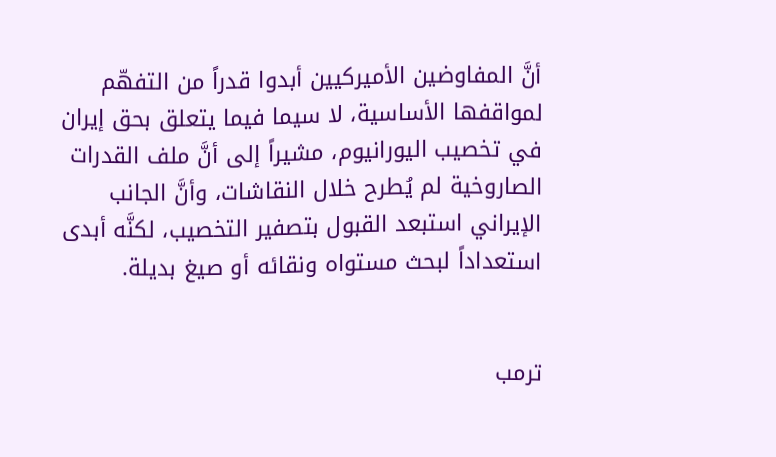أنَّ المفاوضين الأميركيين أبدوا قدراً من التفهّم لمواقفها الأساسية، لا سيما فيما يتعلق بحق إيران في تخصيب اليورانيوم، مشيراً إلى أنَّ ملف القدرات الصاروخية لم يُطرح خلال النقاشات، وأنَّ الجانب الإيراني استبعد القبول بتصفير التخصيب، لكنَّه أبدى استعداداً لبحث مستواه ونقائه أو صيغ بديلة.


ترمب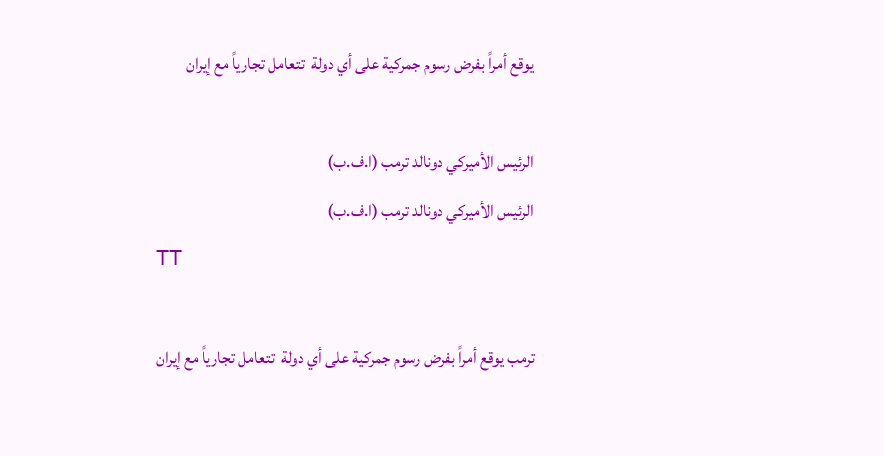يوقع أمراً بفرض رسوم جمركية على أي دولة  تتعامل تجارياً مع إيران

الرئيس ‌الأميركي ‌دونالد ‌ترمب (ا.ف.ب)
الرئيس ‌الأميركي ‌دونالد ‌ترمب (ا.ف.ب)
TT

ترمب يوقع أمراً بفرض رسوم جمركية على أي دولة  تتعامل تجارياً مع إيران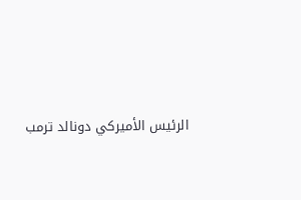الرئيس ‌الأميركي ‌دونالد ‌ترمب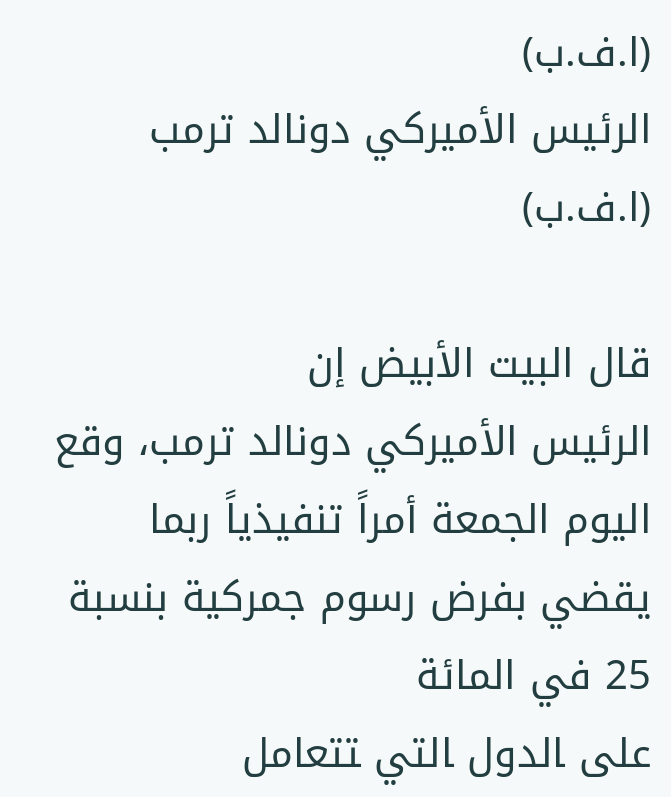(ا.ف.ب)
الرئيس ‌الأميركي ‌دونالد ‌ترمب (ا.ف.ب)

قال البيت الأبيض إن الرئيس ‌الأميركي ‌دونالد ‌ترمب، وقع اليوم الجمعة ‌أمراً تنفيذياً ربما يقضي بفرض رسوم جمركية بنسبة 25 في المائة على ‍الدول ‍التي ‍تتعامل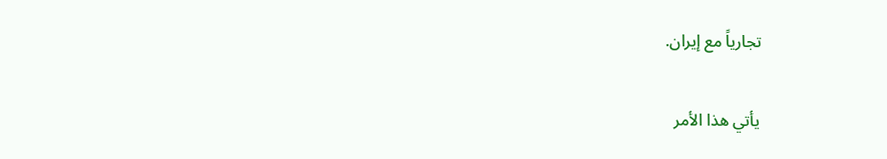تجارياً مع إيران.

يأتي هذا الأمر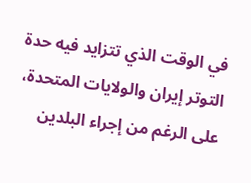في الوقت الذي تتزايد فيه حدة التوتر إيران والولايات المتحدة، على الرغم من إجراء البلدين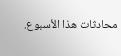محادثات هذا الأسبوع.